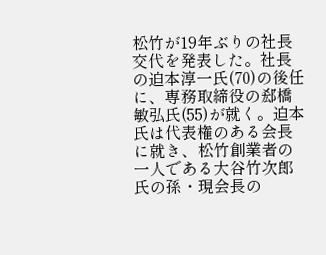松竹が19年ぶりの社長交代を発表した。社長の迫本淳一氏(70)の後任に、専務取締役の郄橋敏弘氏(55)が就く。迫本氏は代表権のある会長に就き、松竹創業者の一人である大谷竹次郎氏の孫・現会長の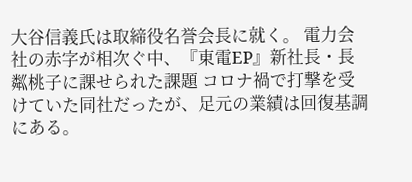大谷信義氏は取締役名誉会長に就く。 電力会社の赤字が相次ぐ中、『東電EP』新社長・長粼桃子に課せられた課題 コロナ禍で打撃を受けていた同社だったが、足元の業績は回復基調にある。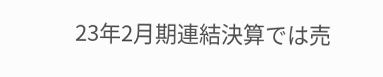23年2月期連結決算では売